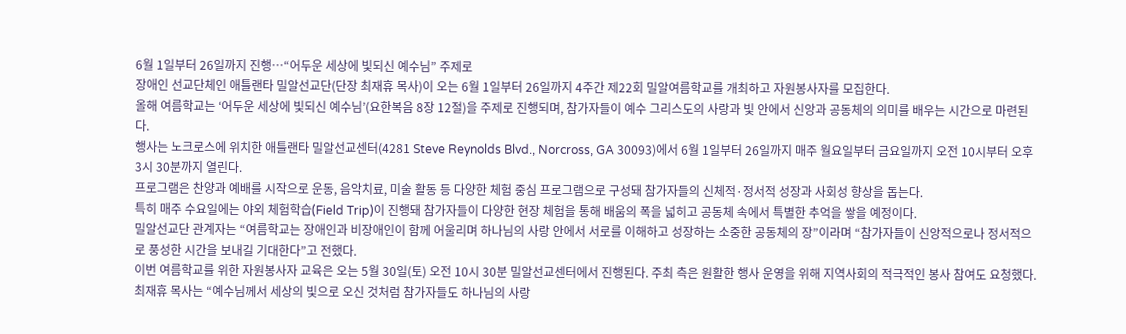6월 1일부터 26일까지 진행…“어두운 세상에 빛되신 예수님” 주제로
장애인 선교단체인 애틀랜타 밀알선교단(단장 최재휴 목사)이 오는 6월 1일부터 26일까지 4주간 제22회 밀알여름학교를 개최하고 자원봉사자를 모집한다.
올해 여름학교는 ‘어두운 세상에 빛되신 예수님’(요한복음 8장 12절)을 주제로 진행되며, 참가자들이 예수 그리스도의 사랑과 빛 안에서 신앙과 공동체의 의미를 배우는 시간으로 마련된다.
행사는 노크로스에 위치한 애틀랜타 밀알선교센터(4281 Steve Reynolds Blvd., Norcross, GA 30093)에서 6월 1일부터 26일까지 매주 월요일부터 금요일까지 오전 10시부터 오후 3시 30분까지 열린다.
프로그램은 찬양과 예배를 시작으로 운동, 음악치료, 미술 활동 등 다양한 체험 중심 프로그램으로 구성돼 참가자들의 신체적·정서적 성장과 사회성 향상을 돕는다.
특히 매주 수요일에는 야외 체험학습(Field Trip)이 진행돼 참가자들이 다양한 현장 체험을 통해 배움의 폭을 넓히고 공동체 속에서 특별한 추억을 쌓을 예정이다.
밀알선교단 관계자는 “여름학교는 장애인과 비장애인이 함께 어울리며 하나님의 사랑 안에서 서로를 이해하고 성장하는 소중한 공동체의 장”이라며 “참가자들이 신앙적으로나 정서적으로 풍성한 시간을 보내길 기대한다”고 전했다.
이번 여름학교를 위한 자원봉사자 교육은 오는 5월 30일(토) 오전 10시 30분 밀알선교센터에서 진행된다. 주최 측은 원활한 행사 운영을 위해 지역사회의 적극적인 봉사 참여도 요청했다.
최재휴 목사는 “예수님께서 세상의 빛으로 오신 것처럼 참가자들도 하나님의 사랑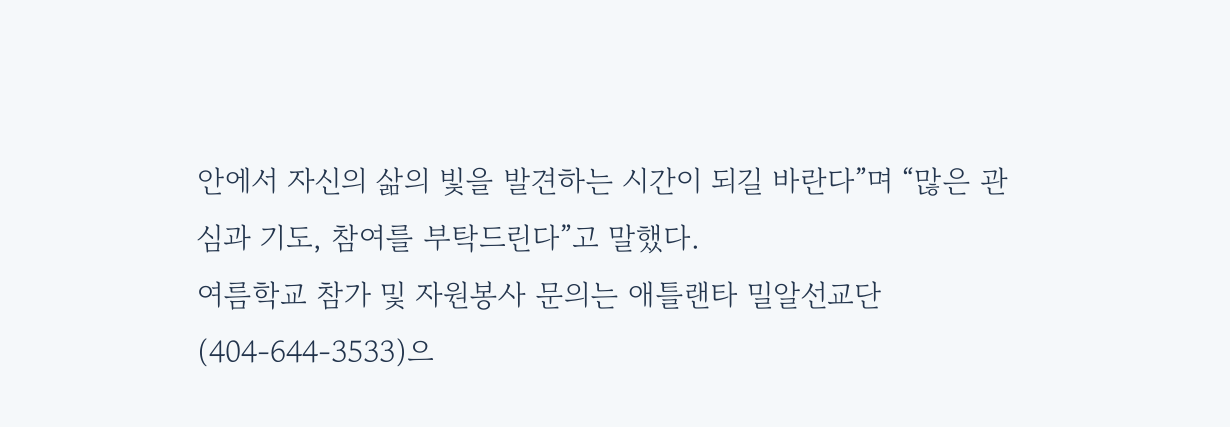안에서 자신의 삶의 빛을 발견하는 시간이 되길 바란다”며 “많은 관심과 기도, 참여를 부탁드린다”고 말했다.
여름학교 참가 및 자원봉사 문의는 애틀랜타 밀알선교단(404-644-3533)으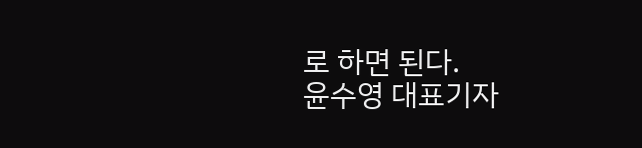로 하면 된다.
윤수영 대표기자